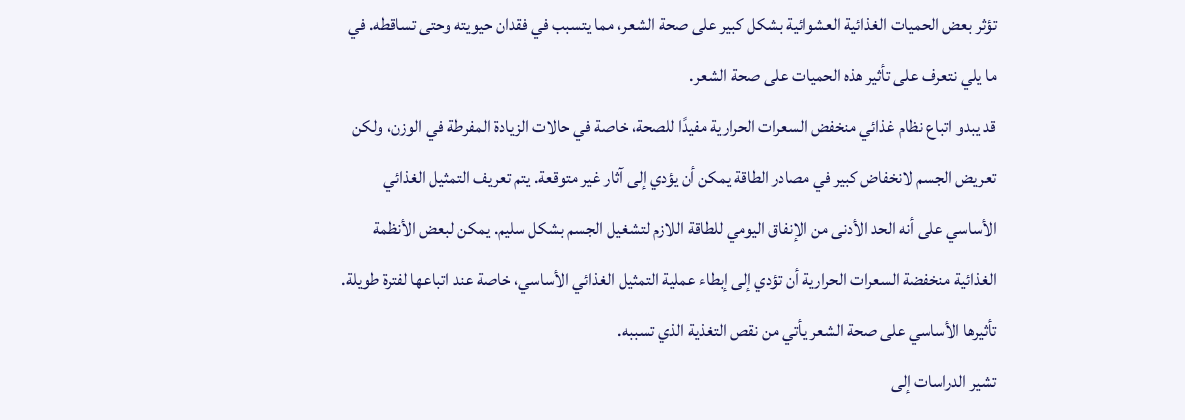تؤثر بعض الحميات الغذائية العشوائية بشكل كبير على صحة الشعر، مما يتسبب في فقدان حيويته وحتى تساقطه. في ما يلي نتعرف على تأثير هذه الحميات على صحة الشعر.
قد يبدو اتباع نظام غذائي منخفض السعرات الحرارية مفيدًا للصحة، خاصة في حالات الزيادة المفرطة في الوزن، ولكن تعريض الجسم لانخفاض كبير في مصادر الطاقة يمكن أن يؤدي إلى آثار غير متوقعة. يتم تعريف التمثيل الغذائي الأساسي على أنه الحد الأدنى من الإنفاق اليومي للطاقة اللازم لتشغيل الجسم بشكل سليم. يمكن لبعض الأنظمة الغذائية منخفضة السعرات الحرارية أن تؤدي إلى إبطاء عملية التمثيل الغذائي الأساسي، خاصة عند اتباعها لفترة طويلة. تأثيرها الأساسي على صحة الشعر يأتي من نقص التغذية الذي تسببه.
تشير الدراسات إلى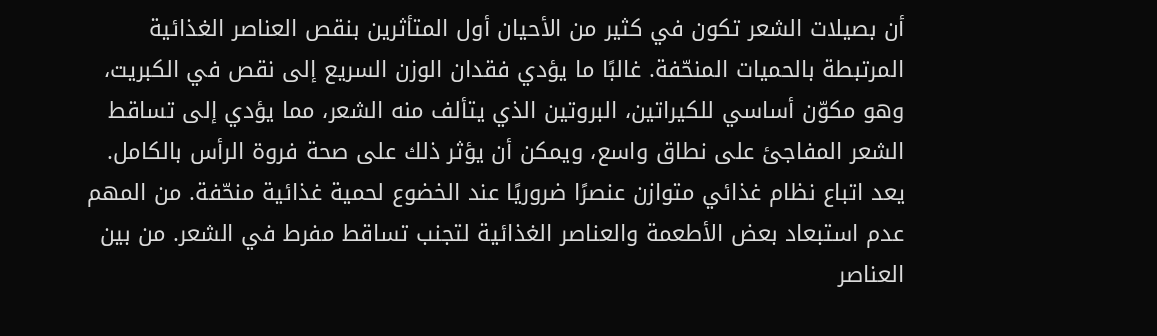أن بصيلات الشعر تكون في كثير من الأحيان أول المتأثرين بنقص العناصر الغذائية المرتبطة بالحميات المنحّفة. غالبًا ما يؤدي فقدان الوزن السريع إلى نقص في الكبريت، وهو مكوّن أساسي للكيراتين، البروتين الذي يتألف منه الشعر، مما يؤدي إلى تساقط الشعر المفاجئ على نطاق واسع، ويمكن أن يؤثر ذلك على صحة فروة الرأس بالكامل.
يعد اتباع نظام غذائي متوازن عنصرًا ضروريًا عند الخضوع لحمية غذائية منحّفة. من المهم عدم استبعاد بعض الأطعمة والعناصر الغذائية لتجنب تساقط مفرط في الشعر. من بين العناصر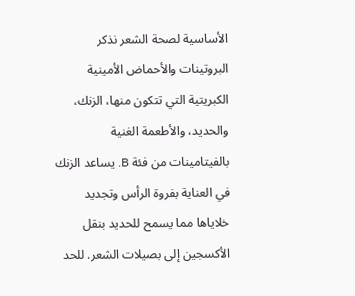الأساسية لصحة الشعر نذكر البروتينات والأحماض الأمينية الكبريتية التي تتكون منها، الزنك، والحديد، والأطعمة الغنية بالفيتامينات من فئة B. يساعد الزنك في العناية بفروة الرأس وتجديد خلاياها مما يسمح للحديد بنقل الأكسجين إلى بصيلات الشعر. للحد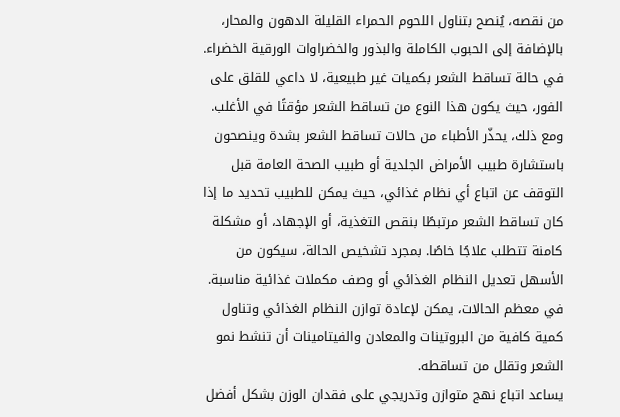من نقصه، يُنصح بتناول اللحوم الحمراء القليلة الدهون والمحار، بالإضافة إلى الحبوب الكاملة والبذور والخضراوات الورقية الخضراء.
في حالة تساقط الشعر بكميات غير طبيعية، لا داعي للقلق على الفور، حيث يكون هذا النوع من تساقط الشعر مؤقتًا في الأغلب. ومع ذلك، يحذّر الأطباء من حالات تساقط الشعر بشدة وينصحون باستشارة طبيب الأمراض الجلدية أو طبيب الصحة العامة قبل التوقف عن اتباع أي نظام غذائي، حيث يمكن للطبيب تحديد ما إذا كان تساقط الشعر مرتبطًا بنقص التغذية، أو الإجهاد، أو مشكلة كامنة تتطلب علاجًا خاصًا. بمجرد تشخيص الحالة، سيكون من الأسهل تعديل النظام الغذائي أو وصف مكملات غذائية مناسبة. في معظم الحالات، يمكن لإعادة توازن النظام الغذائي وتناول كمية كافية من البروتينات والمعادن والفيتامينات أن تنشط نمو الشعر وتقلل من تساقطه.
يساعد اتباع نهج متوازن وتدريجي على فقدان الوزن بشكل أفضل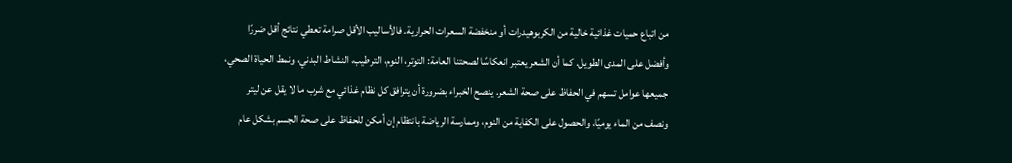من اتباع حميات غذائية خالية من الكربوهيدرات أو منخفضة السعرات الحرارية. فالأساليب الأقل صرامة تعطي نتائج أقل ضررًا وأفضل على المدى الطويل. كما أن الشعر يعتبر انعكاسًا لصحتنا العامة: التوتر، النوم، الترطيب، النشاط البدني، ونمط الحياة الصحي، جميعها عوامل تسهم في الحفاظ على صحة الشعر. ينصح الخبراء بضرورة أن يترافق كل نظام غذائي مع شرب ما لا يقل عن ليتر ونصف من الماء يوميًا، والحصول على الكفاية من النوم، وممارسة الرياضة بانتظام إن أمكن للحفاظ على صحة الجسم بشكل عام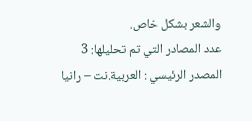والشعر بشكل خاص.
عدد المصادر التي تم تحليلها: 3
المصدر الرئيسي : العربية.نت – رانيا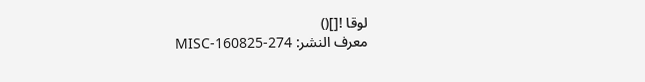لوقا ![]()
معرف النشر: MISC-160825-274